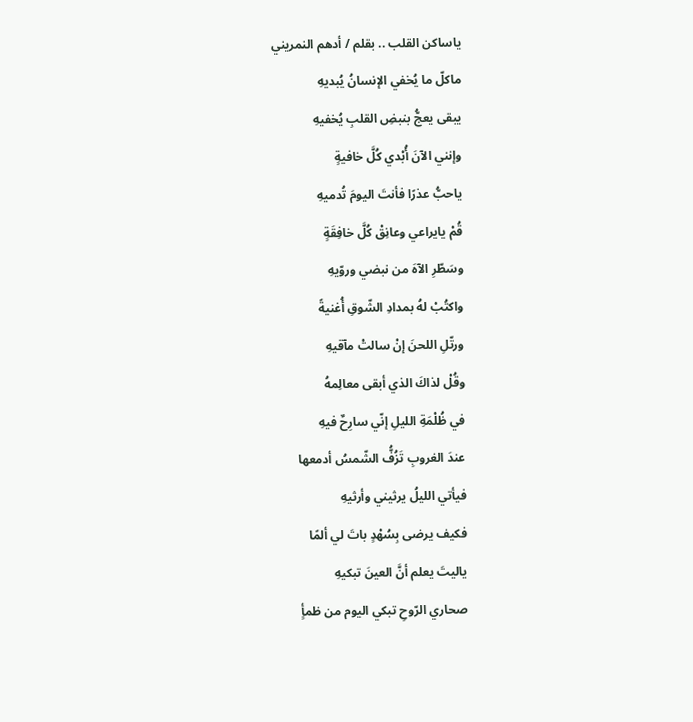ياساكن القلب .. بقلم / أدهم النمريني
ماكلّ ما يُخفي الإنسانُ يُبديهِ
يبقى يعجُّ بنبضِ القلبِ يُخفيهِ
وإنني الآنَ أُبْدي كُلَّ خافيةٍ
ياحبُّ عذرًا فأنتَ اليومَ تُدميهِ
قُمْ يايراعي وعانِقْ كُلَّ خافِقَةٍ
وسَطّرِ الآهَ من نبضي وروّيهِ
واكتُبْ لهُ بمدادِ الشّوقِ أُغنيةً
ورتّلِ اللحنَ إنْ سالتْ مآقيهِ
وقُلْ لذاكَ الذي أبقى معالِمهُ
في ظُلْمَةِ الليلِ إنّي سارِحٌ فيهِ
عندَ الغروبِ تَزُفُّ الشّمسُ أدمعها
فيأتي الليلُ يرثيني وأرثيهِ
فكيف يرضى بِسُهْدٍ باتَ لي ألمًا
ياليتَ يعلم أنَّ العينَ تبكيهِ
صحاري الرّوحِ تبكي اليوم من ظمأٍ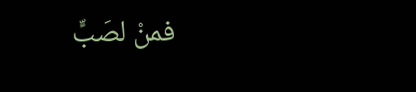فمنْ لصَبٍّ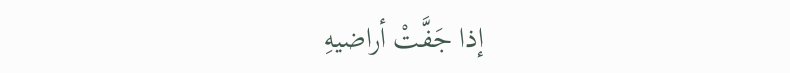إذا جَفَّتْ أراضيهِ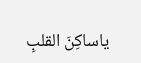ياساكِنَ القلبِ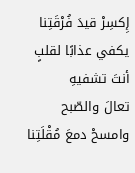إِكسِرْ قيدَ فُرْقَتِنا
يكفي عذابًا لقلبٍ أنتَ تشفيهِ
تعالَ والصّبح وامسحْ دمعَ مُقْلَتِنا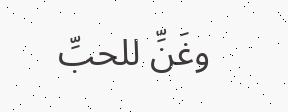وغَنِّ للحبِّ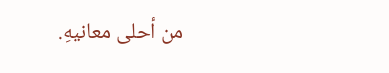من أحلى معانيهِ.